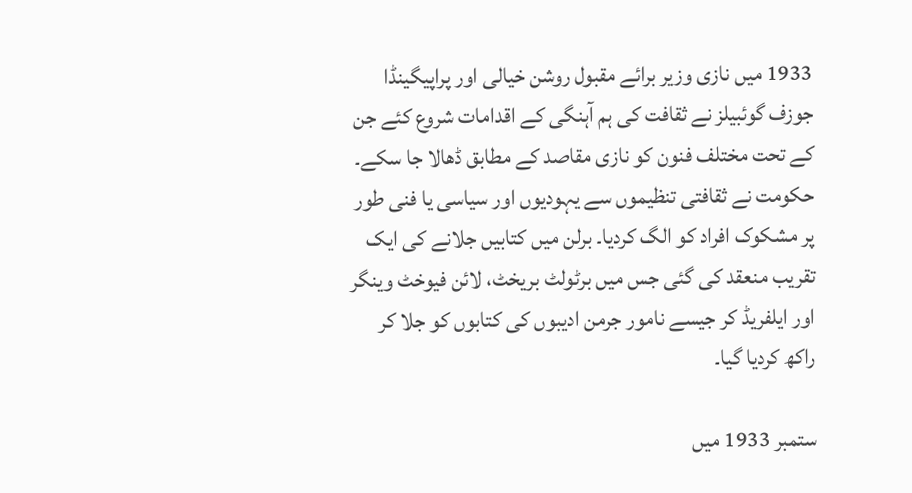1933 میں نازی وزیر برائے مقبول روشن خیالی اور پراپیگينڈا جوزف گوئبیلز نے ثقافت کی ہم آہنگی کے اقدامات شروع کئے جن کے تحت مختلف فنون کو نازی مقاصد کے مطابق ڈھالا جا سکے۔ حکومت نے ثقافتی تنظیموں سے یہودیوں اور سیاسی یا فنی طور پر مشکوک افراد کو الگ کردیا۔ برلن میں کتابیں جلانے کی ایک تقریب منعقد کی گئی جس میں برٹولٹ بریخٹ، لائن فیوخٹ وینگر اور ایلفریڈ کر جیسے نامور جرمن ادیبوں کی کتابوں کو جلا کر راکھ کردیا گیا۔

ستمبر 1933 میں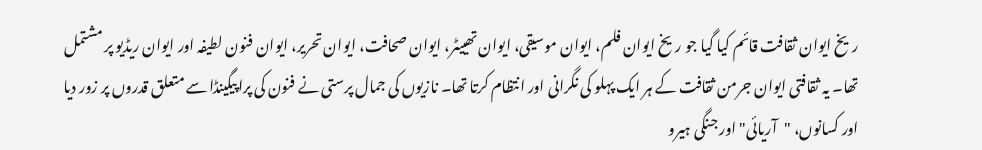ریخ ایوان ثقافت قائم کیا گيا جو ریخ ایوان فلم، ایوان موسیقی، ایوان تھییٹر، ایوان صحافت، ایوان تحریر، ایوان فنون لطیفہ اور ایوان ریڈیو پر مشتمل تھا۔ یہ ثقافتی ایوان جرمن ثقافت کے ہر ایک پہلو کی نگرانی اور انتظام کرتا تھا۔ نازیوں کی جمال پرستی نے فنون کی پراپیگینڈا سے متعلق قدروں پر زور دیا اور کسانوں، "آریائی" اور جنگی ہیرو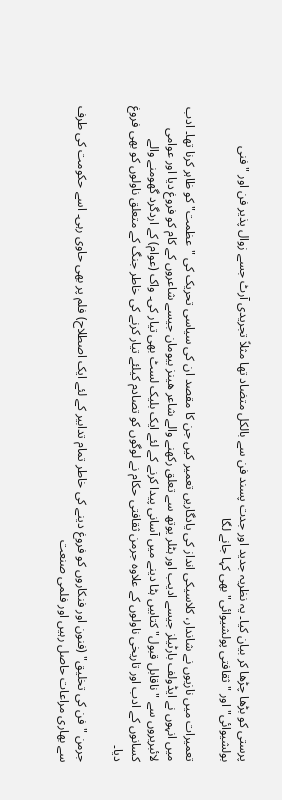پرستی کو بڑھا چڑھا کر بیان کیا۔ یہ نظریہ جدید اور جدت پسند فن سے بالکل متضاد تھا مثلاً تجریدی آرٹ جسے زوال پذیر فن اور "فنی بولشیوائی" اور "ثقافتی پولشیوائی" بھی کہا جانے لگا

تعمیرات میں نازیوں نے شاندار، کلاسیکی انداز کی یادگاریں تعمیر کیں جن کا مقصد ان کی سیاسی تحریک کی "عظمت" کو ظاہر کرنا تھا۔ ادب میں انہوں نے ایڈولف بارٹیلز جیسے ادیب اور ہٹلر یوتھ سے تعلق رکھنے والے شاعر ھینز بیومان جیسے شاعروں کے کام کو فروغ دیا اور عوامی لائبریروں سے "ناقابل قبول" کتابیں ہٹا دینے میں آسانی پیدا کرنے کے لئے ایک بلیک لسٹ بھی تیار کی۔ واک (عوام) کے اردگرد گھومنے والے کسانوں کے ادب اور تاریخی ناولوں کے علاوہ جرمن ثقافتی حکام نے لوگوں کو تصادم کیلئے تیار کرنے کی خاطر جنگ کے متعلق ناولوں کو بھی فروغ دیا۔

جرمن "فن کی تخلیق" (فنون اور فنکاروں کو فروغ دینے کی خاطر تمام تدابیر کے لئے ایک اصطلاح) فلم پر بھی حاوی رہی۔ اسے حکومت کی طرف سے بھاری مراعات حاصل رہیں اور فلمی صنعت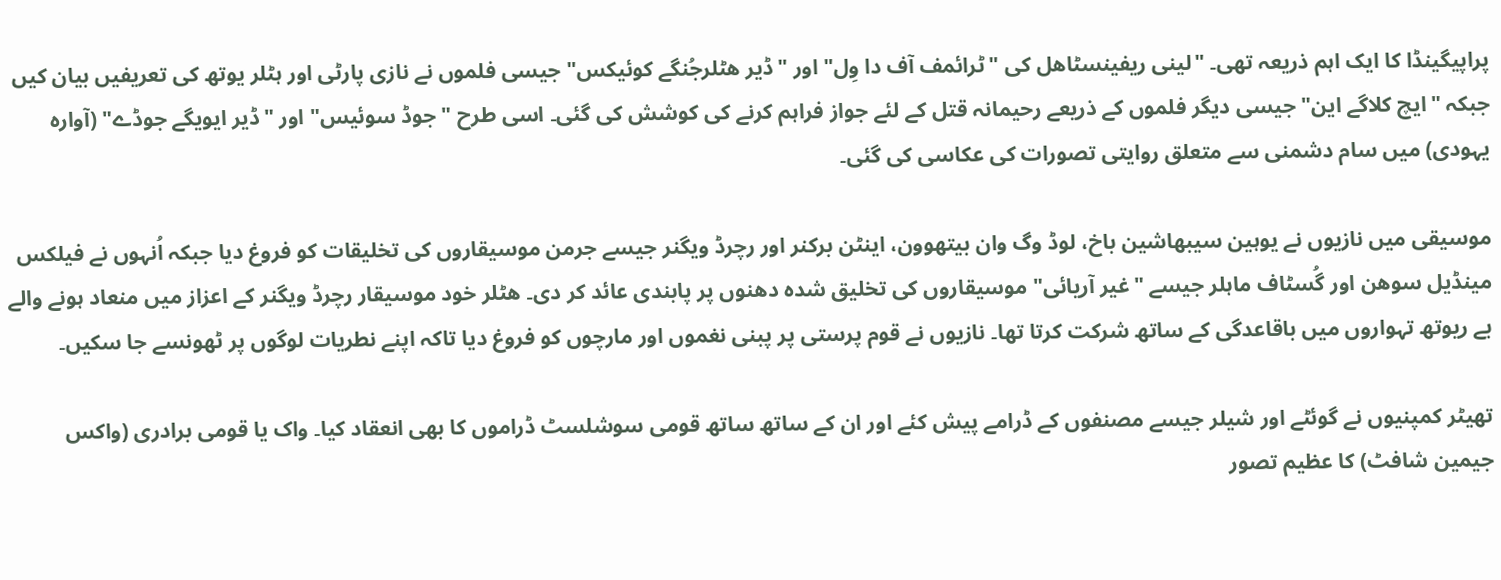پراپیگینڈا کا ایک اہم ذریعہ تھی۔ "لینی ریفینسٹاھل کی "ٹرائمف آف دا وِل" اور "ڈیر ھٹلرجُنگے کوئیکس" جیسی فلموں نے نازی پارٹی اور ہٹلر یوتھ کی تعریفیں بیان کیں جبکہ "ایچ کلاگے این" جیسی دیگر فلموں کے ذریعے رحیمانہ قتل کے لئے جواز فراہم کرنے کی کوشش کی گئی۔ اسی طرح "جوڈ سوئیس" اور "ڈیر ایویگے جوڈے" (آوارہ یہودی) میں سام دشمنی سے متعلق روایتی تصورات کی عکاسی کی گئی۔

موسیقی میں نازیوں نے یوہین سیبھاشین باخ، لوڈ وگ وان بیتھوون، اینٹن برکنر اور رچرڈ ویگنر جیسے جرمن موسیقاروں کی تخلیقات کو فروغ دیا جبکہ اُنہوں نے فیلکس مینڈیل سوھن اور گُسٹاف ماہلر جیسے "غیر آریائی" موسیقاروں کی تخلیق شدہ دھنوں پر پابندی عائد کر دی۔ ھٹلر خود موسیقار رچرڈ ویگنر کے اعزاز میں منعاد ہونے والے بے ریوتھ تہواروں میں باقاعدگی کے ساتھ شرکت کرتا تھا۔ نازیوں نے قوم پرستی پر پبنی نغموں اور مارچوں کو فروغ دیا تاکہ اپنے نطریات لوگوں پر ٹھونسے جا سکیں۔

تھیٹر کمپنیوں نے گوئٹے اور شیلر جیسے مصنفوں کے ڈرامے پیش کئے اور ان کے ساتھ ساتھ قومی سوشلسٹ ڈراموں کا بھی انعقاد کیا۔ واک یا قومی برادری (واکس جیمین شافٹ) کا عظیم تصور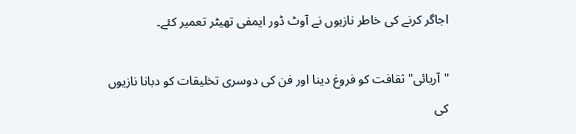اجاگر کرنے کی خاطر نازیوں نے آوٹ ڈور ایمفی تھیٹر تعمیر کئے۔

"آریائی" ثقافت کو فروغ دینا اور فن کی دوسری تخلیقات کو دبانا نازیوں کی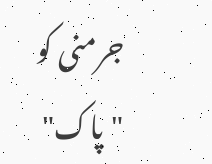جرمنی کو "پاک"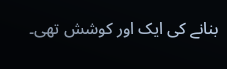بنانے کی ایک اور کوشش تھی۔